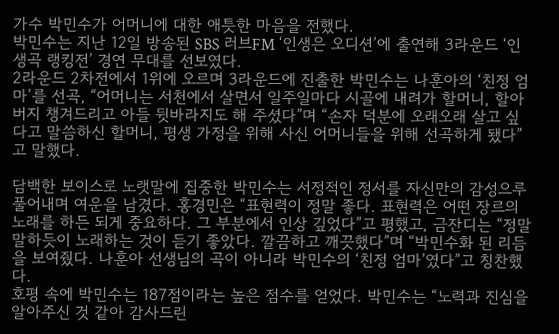가수 박민수가 어머니에 대한 애틋한 마음을 전했다.
박민수는 지난 12일 방송된 SBS 러브FM ‘인생은 오디션’에 출연해 3라운드 ‘인생곡 랭킹전’ 경연 무대를 선보였다.
2라운드 2차전에서 1위에 오르며 3라운드에 진출한 박민수는 나훈아의 ‘친정 엄마’를 선곡, “어머니는 서천에서 살면서 일주일마다 시골에 내려가 할머니, 할아버지 챙겨드리고 아들 뒷바라지도 해 주셨다”며 “손자 덕분에 오래오래 살고 싶다고 말씀하신 할머니, 평생 가정을 위해 사신 어머니들을 위해 선곡하게 됐다”고 말했다.

담백한 보이스로 노랫말에 집중한 박민수는 서정적인 정서를 자신만의 감성으루 풀어내며 여운을 남겼다. 홍경민은 “표현력이 정말 좋다. 표현력은 어떤 장르의 노래를 하든 되게 중요하다. 그 부분에서 인상 깊었다”고 평했고, 금잔디는 “정말 말하듯이 노래하는 것이 듣기 좋았다. 깔끔하고 깨끗했다”며 “박민수화 된 리듬을 보여줬다. 나훈아 선생님의 곡이 아니라 박민수의 ‘친정 엄마’였다”고 칭찬했다.
호평 속에 박민수는 187점이라는 높은 점수를 얻었다. 박민수는 “노력과 진심을 알아주신 것 같아 감사드린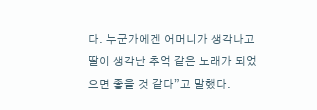다. 누군가에겐 어머니가 생각나고 딸이 생각난 추억 같은 노래가 되었으면 좋을 것 같다”고 말했다.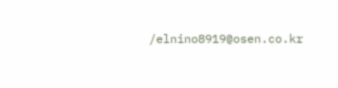/elnino8919@osen.co.kr